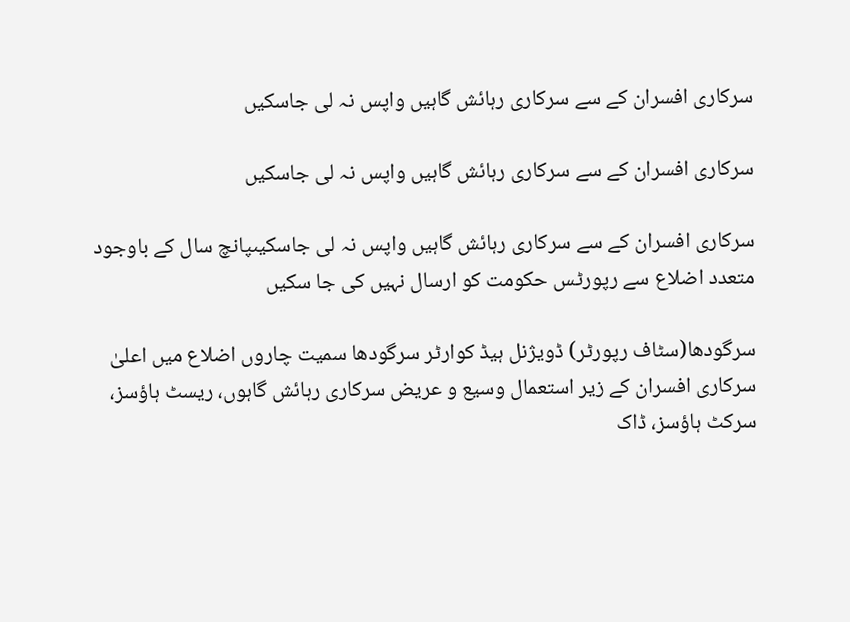سرکاری افسران کے سے سرکاری رہائش گاہیں واپس نہ لی جاسکیں

سرکاری افسران کے سے سرکاری رہائش گاہیں واپس نہ لی جاسکیں

سرکاری افسران کے سے سرکاری رہائش گاہیں واپس نہ لی جاسکیںپانچ سال کے باوجود متعدد اضلاع سے رپورٹس حکومت کو ارسال نہیں کی جا سکیں

سرگودھا(سٹاف رپورٹر) ڈویژنل ہیڈ کوارٹر سرگودھا سمیت چاروں اضلاع میں اعلیٰ سرکاری افسران کے زیر استعمال وسیع و عریض سرکاری رہائش گاہوں، ریسٹ ہاؤسز، سرکٹ ہاؤسز، ڈاک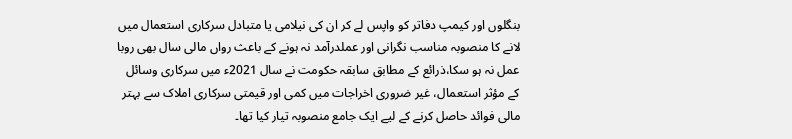بنگلوں اور کیمپ دفاتر کو واپس لے کر ان کی نیلامی یا متبادل سرکاری استعمال میں لانے کا منصوبہ مناسب نگرانی اور عملدرآمد نہ ہونے کے باعث رواں مالی سال بھی روبا عمل نہ ہو سکا،ذرائع کے مطابق سابقہ حکومت نے سال 2021ء میں سرکاری وسائل کے مؤثر استعمال، غیر ضروری اخراجات میں کمی اور قیمتی سرکاری املاک سے بہتر مالی فوائد حاصل کرنے کے لیے ایک جامع منصوبہ تیار کیا تھا۔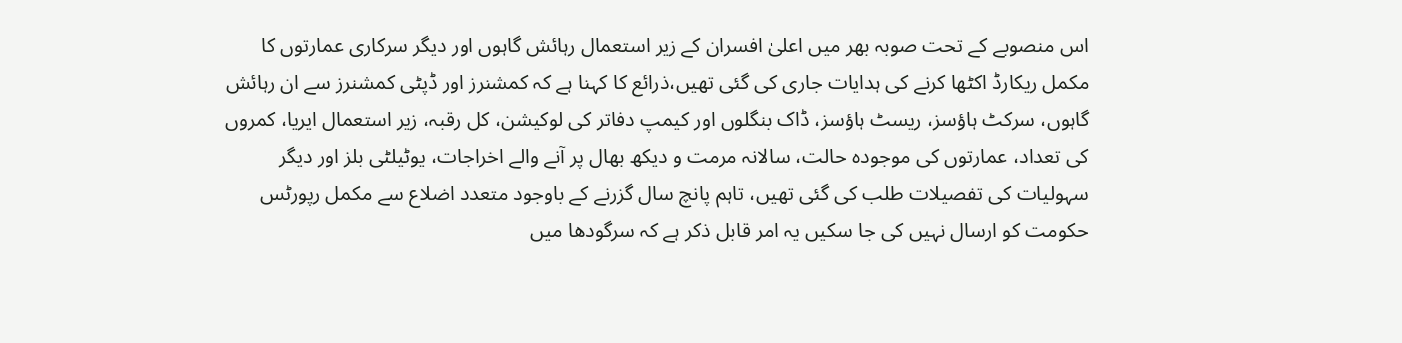اس منصوبے کے تحت صوبہ بھر میں اعلیٰ افسران کے زیر استعمال رہائش گاہوں اور دیگر سرکاری عمارتوں کا مکمل ریکارڈ اکٹھا کرنے کی ہدایات جاری کی گئی تھیں،ذرائع کا کہنا ہے کہ کمشنرز اور ڈپٹی کمشنرز سے ان رہائش گاہوں، سرکٹ ہاؤسز، ریسٹ ہاؤسز، ڈاک بنگلوں اور کیمپ دفاتر کی لوکیشن، کل رقبہ، زیر استعمال ایریا، کمروں کی تعداد، عمارتوں کی موجودہ حالت، سالانہ مرمت و دیکھ بھال پر آنے والے اخراجات، یوٹیلٹی بلز اور دیگر سہولیات کی تفصیلات طلب کی گئی تھیں، تاہم پانچ سال گزرنے کے باوجود متعدد اضلاع سے مکمل رپورٹس حکومت کو ارسال نہیں کی جا سکیں یہ امر قابل ذکر ہے کہ سرگودھا میں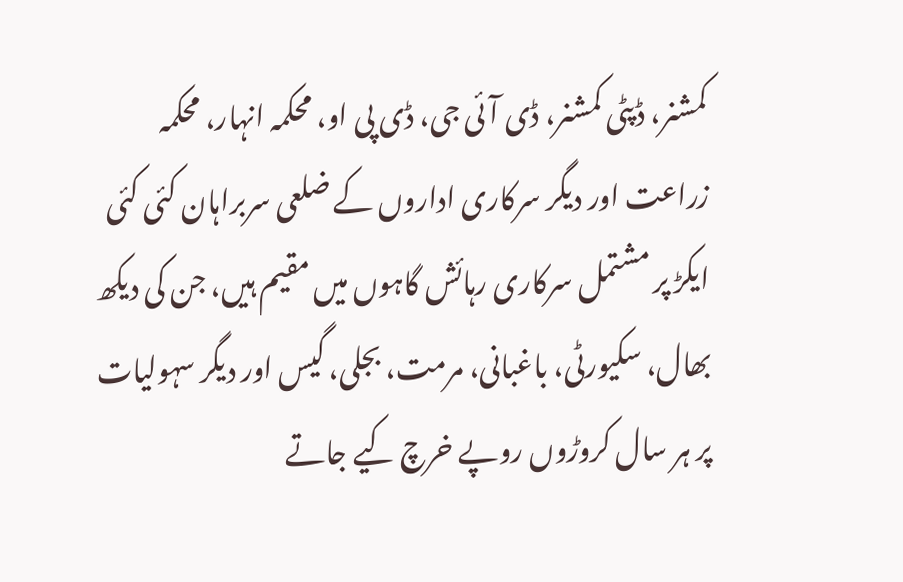کمشنر، ڈپٹی کمشنر، ڈی آئی جی، ڈی پی او، محکمہ انہار، محکمہ زراعت اور دیگر سرکاری اداروں کے ضلعی سربراہان کئی کئی ایکڑ پر مشتمل سرکاری رہائش گاہوں میں مقیم ہیں، جن کی دیکھ بھال، سکیورٹی، باغبانی، مرمت، بجلی، گیس اور دیگر سہولیات پر ہر سال کروڑوں روپے خرچ کیے جاتے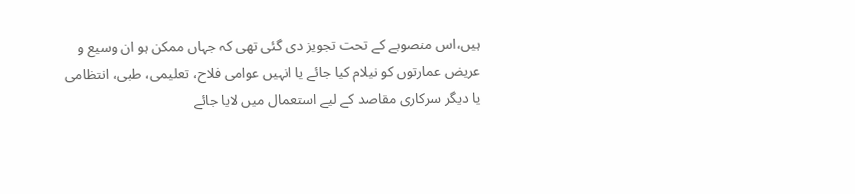ہیں،اس منصوبے کے تحت تجویز دی گئی تھی کہ جہاں ممکن ہو ان وسیع و عریض عمارتوں کو نیلام کیا جائے یا انہیں عوامی فلاح، تعلیمی، طبی، انتظامی یا دیگر سرکاری مقاصد کے لیے استعمال میں لایا جائے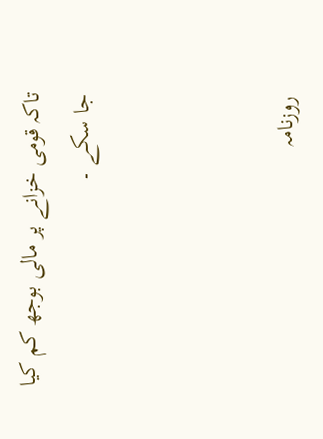تاکہ قومی خزانے پر مالی بوجھ کم کیا جا سکے ۔



روزنامہ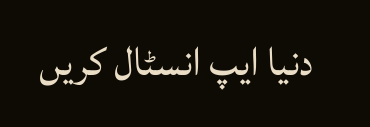دنیا ایپ انسٹال کریں